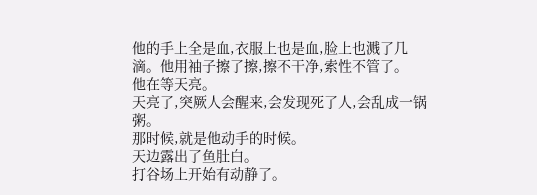他的手上全是血,衣服上也是血,脸上也溅了几滴。他用袖子擦了擦,擦不干净,索性不管了。
他在等天亮。
天亮了,突厥人会醒来,会发现死了人,会乱成一锅粥。
那时候,就是他动手的时候。
天边露出了鱼肚白。
打谷场上开始有动静了。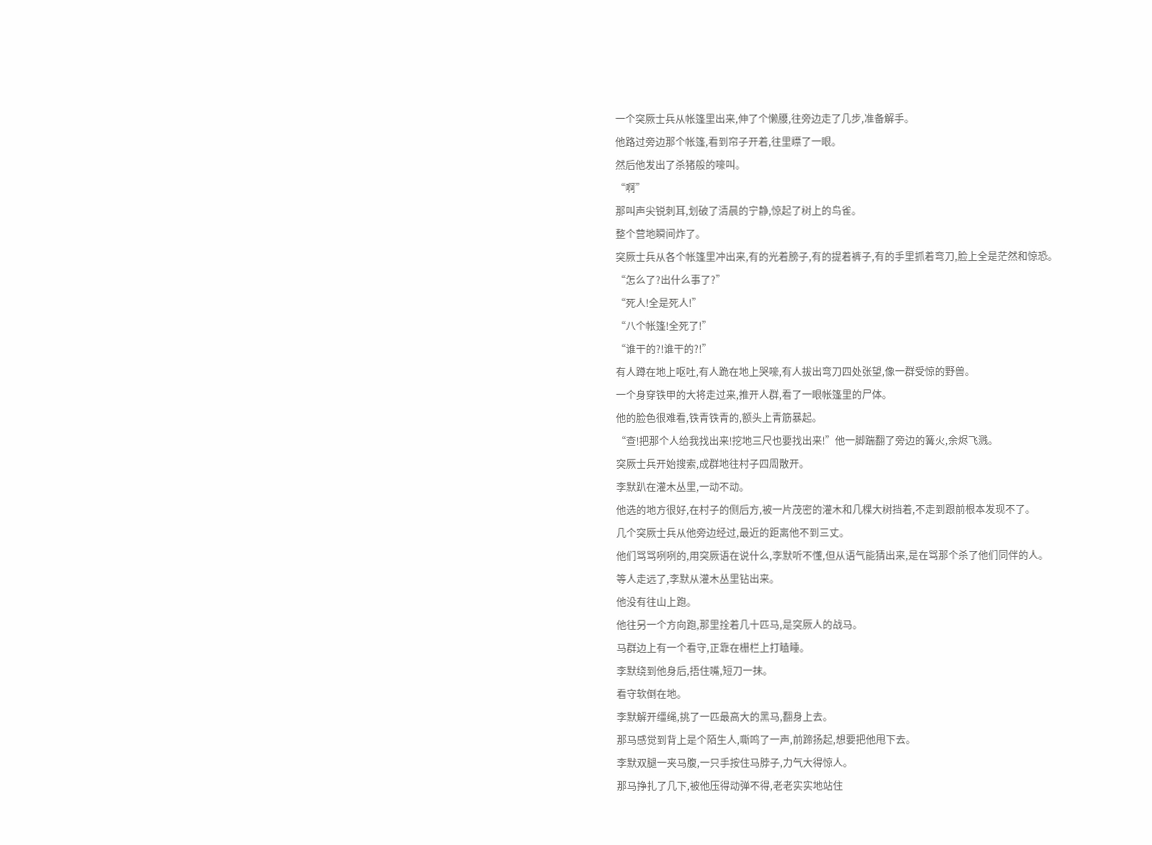一个突厥士兵从帐篷里出来,伸了个懒腰,往旁边走了几步,准备解手。
他路过旁边那个帐篷,看到帘子开着,往里瞟了一眼。
然后他发出了杀猪般的嚎叫。
“啊”
那叫声尖锐刺耳,划破了清晨的宁静,惊起了树上的鸟雀。
整个营地瞬间炸了。
突厥士兵从各个帐篷里冲出来,有的光着膀子,有的提着裤子,有的手里抓着弯刀,脸上全是茫然和惊恐。
“怎么了?出什么事了?”
“死人!全是死人!”
“八个帐篷!全死了!”
“谁干的?!谁干的?!”
有人蹲在地上呕吐,有人跪在地上哭嚎,有人拔出弯刀四处张望,像一群受惊的野兽。
一个身穿铁甲的大将走过来,推开人群,看了一眼帐篷里的尸体。
他的脸色很难看,铁青铁青的,额头上青筋暴起。
“查!把那个人给我找出来!挖地三尺也要找出来!”他一脚踹翻了旁边的篝火,余烬飞溅。
突厥士兵开始搜索,成群地往村子四周散开。
李默趴在灌木丛里,一动不动。
他选的地方很好,在村子的侧后方,被一片茂密的灌木和几棵大树挡着,不走到跟前根本发现不了。
几个突厥士兵从他旁边经过,最近的距离他不到三丈。
他们骂骂咧咧的,用突厥语在说什么,李默听不懂,但从语气能猜出来,是在骂那个杀了他们同伴的人。
等人走远了,李默从灌木丛里钻出来。
他没有往山上跑。
他往另一个方向跑,那里拴着几十匹马,是突厥人的战马。
马群边上有一个看守,正靠在栅栏上打瞌睡。
李默绕到他身后,捂住嘴,短刀一抹。
看守软倒在地。
李默解开缰绳,挑了一匹最高大的黑马,翻身上去。
那马感觉到背上是个陌生人,嘶鸣了一声,前蹄扬起,想要把他甩下去。
李默双腿一夹马腹,一只手按住马脖子,力气大得惊人。
那马挣扎了几下,被他压得动弹不得,老老实实地站住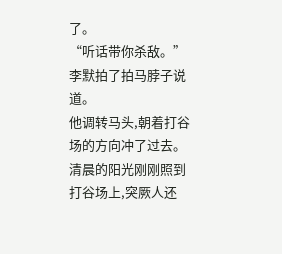了。
“听话带你杀敌。”李默拍了拍马脖子说道。
他调转马头,朝着打谷场的方向冲了过去。
清晨的阳光刚刚照到打谷场上,突厥人还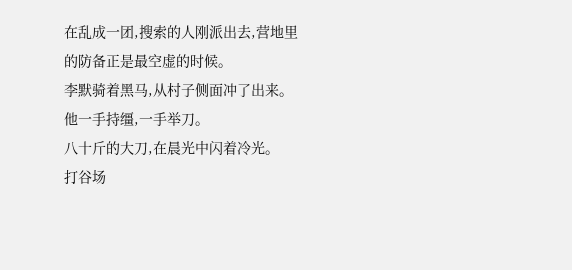在乱成一团,搜索的人刚派出去,营地里的防备正是最空虚的时候。
李默骑着黑马,从村子侧面冲了出来。
他一手持缰,一手举刀。
八十斤的大刀,在晨光中闪着冷光。
打谷场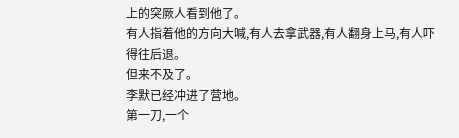上的突厥人看到他了。
有人指着他的方向大喊,有人去拿武器,有人翻身上马,有人吓得往后退。
但来不及了。
李默已经冲进了营地。
第一刀,一个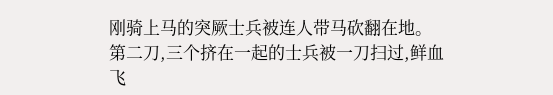刚骑上马的突厥士兵被连人带马砍翻在地。
第二刀,三个挤在一起的士兵被一刀扫过,鲜血飞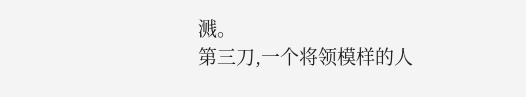溅。
第三刀,一个将领模样的人